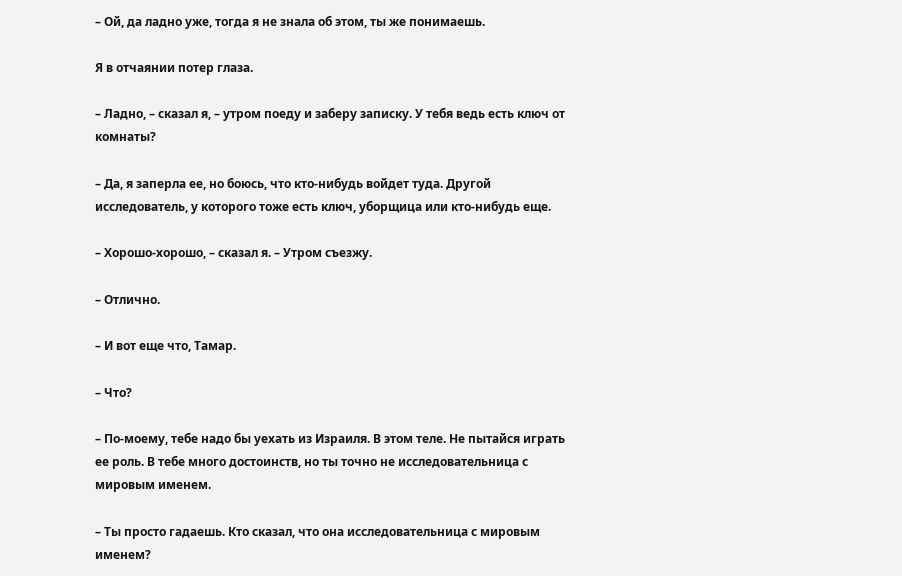– Ой, да ладно уже, тогда я не знала об этом, ты же понимаешь.

Я в отчаянии потер глаза.

– Ладно, – сказал я, – утром поеду и заберу записку. У тебя ведь есть ключ от комнаты?

– Да, я заперла ее, но боюсь, что кто-нибудь войдет туда. Другой исследователь, у которого тоже есть ключ, уборщица или кто-нибудь еще.

– Хорошо-хорошо, – сказал я. – Утром съезжу.

– Отлично.

– И вот еще что, Тамар.

– Что?

– По-моему, тебе надо бы уехать из Израиля. В этом теле. Не пытайся играть ее роль. В тебе много достоинств, но ты точно не исследовательница с мировым именем.

– Ты просто гадаешь. Кто сказал, что она исследовательница с мировым именем?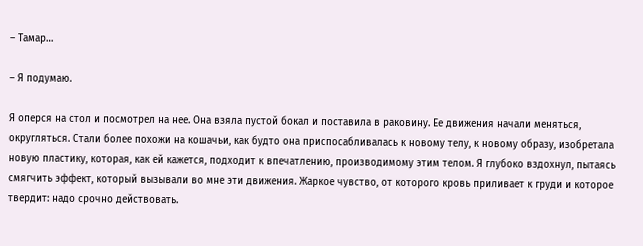– Тамар…

– Я подумаю.

Я оперся на стол и посмотрел на нее. Она взяла пустой бокал и поставила в раковину. Ее движения начали меняться, округляться. Стали более похожи на кошачьи, как будто она приспосабливалась к новому телу, к новому образу, изобретала новую пластику, которая, как ей кажется, подходит к впечатлению, производимому этим телом. Я глубоко вздохнул, пытаясь смягчить эффект, который вызывали во мне эти движения. Жаркое чувство, от которого кровь приливает к груди и которое твердит: надо срочно действовать.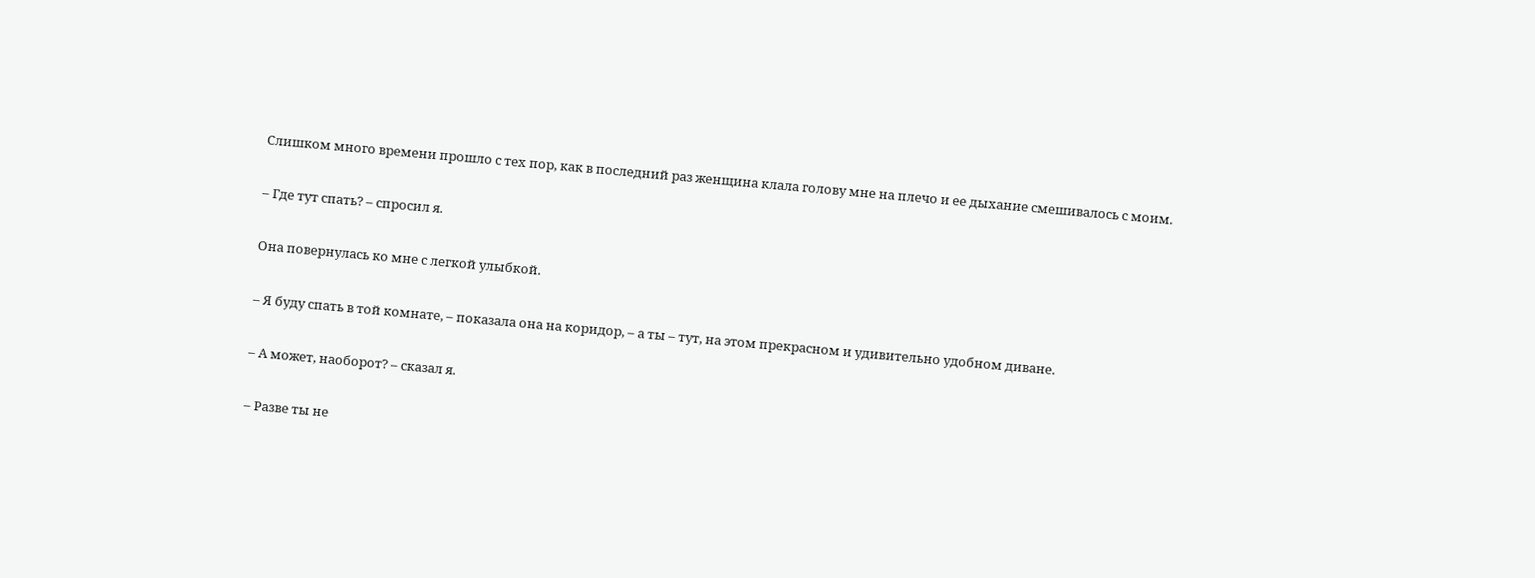Слишком много времени прошло с тех пор, как в последний раз женщина клала голову мне на плечо и ее дыхание смешивалось с моим.

– Где тут спать? – спросил я.

Она повернулась ко мне с легкой улыбкой.

– Я буду спать в той комнате, – показала она на коридор, – а ты – тут, на этом прекрасном и удивительно удобном диване.

– А может, наоборот? – сказал я.

– Разве ты не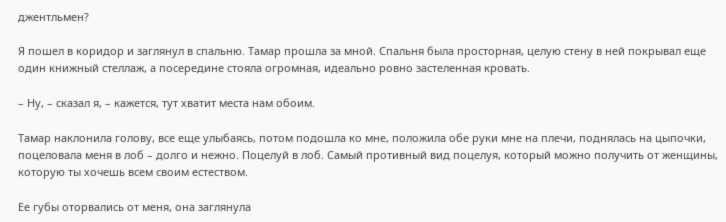джентльмен?

Я пошел в коридор и заглянул в спальню. Тамар прошла за мной. Спальня была просторная, целую стену в ней покрывал еще один книжный стеллаж, а посередине стояла огромная, идеально ровно застеленная кровать.

– Ну, – сказал я, – кажется, тут хватит места нам обоим.

Тамар наклонила голову, все еще улыбаясь, потом подошла ко мне, положила обе руки мне на плечи, поднялась на цыпочки, поцеловала меня в лоб – долго и нежно. Поцелуй в лоб. Самый противный вид поцелуя, который можно получить от женщины, которую ты хочешь всем своим естеством.

Ее губы оторвались от меня, она заглянула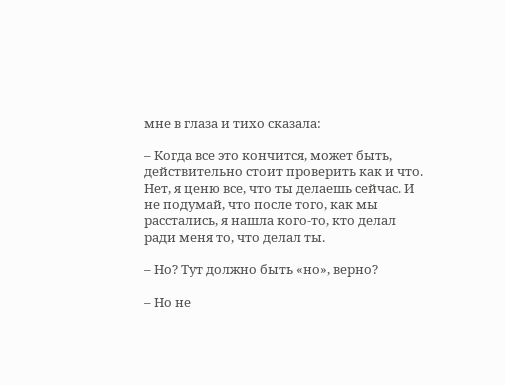мне в глаза и тихо сказала:

– Когда все это кончится, может быть, действительно стоит проверить как и что. Нет, я ценю все, что ты делаешь сейчас. И не подумай, что после того, как мы расстались, я нашла кого-то, кто делал ради меня то, что делал ты.

– Но? Тут должно быть «но», верно?

– Но не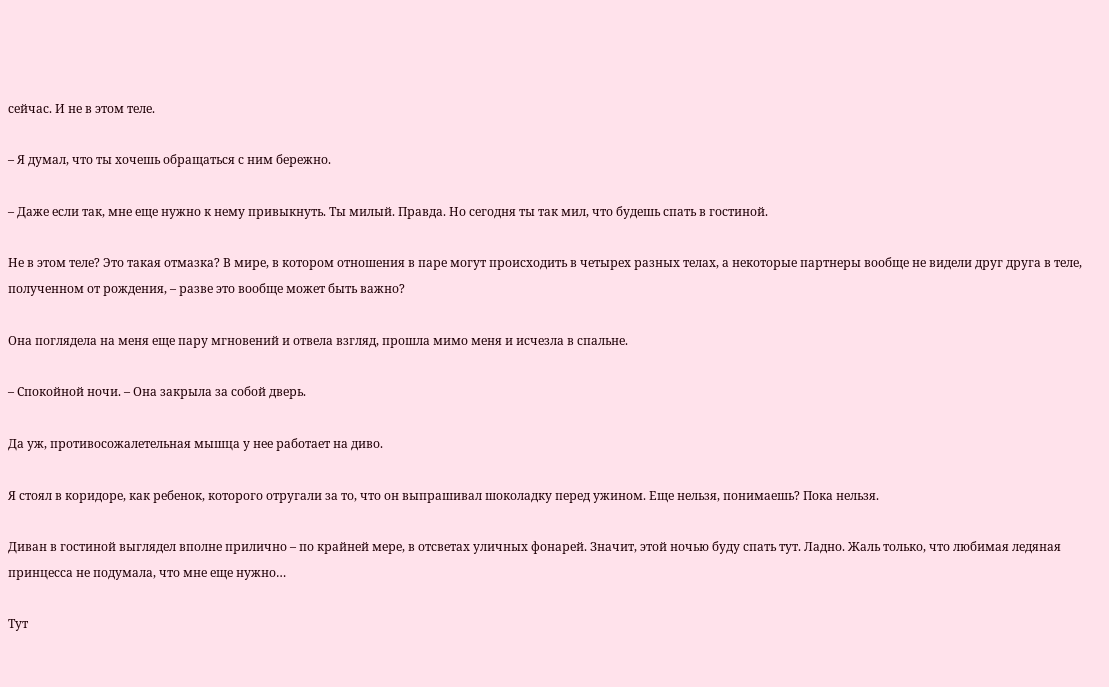сейчас. И не в этом теле.

– Я думал, что ты хочешь обращаться с ним бережно.

– Даже если так, мне еще нужно к нему привыкнуть. Ты милый. Правда. Но сегодня ты так мил, что будешь спать в гостиной.

Не в этом теле? Это такая отмазка? В мире, в котором отношения в паре могут происходить в четырех разных телах, а некоторые партнеры вообще не видели друг друга в теле, полученном от рождения, – разве это вообще может быть важно?

Она поглядела на меня еще пару мгновений и отвела взгляд, прошла мимо меня и исчезла в спальне.

– Спокойной ночи. – Она закрыла за собой дверь.

Да уж, противосожалетельная мышца у нее работает на диво.

Я стоял в коридоре, как ребенок, которого отругали за то, что он выпрашивал шоколадку перед ужином. Еще нельзя, понимаешь? Пока нельзя.

Диван в гостиной выглядел вполне прилично – по крайней мере, в отсветах уличных фонарей. Значит, этой ночью буду спать тут. Ладно. Жаль только, что любимая ледяная принцесса не подумала, что мне еще нужно…

Тут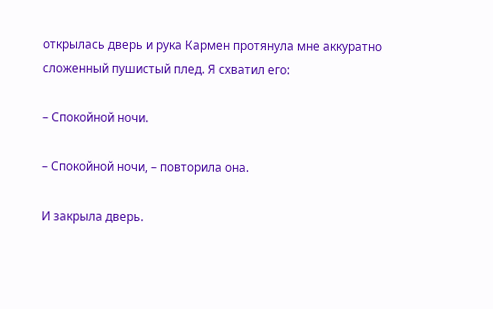открылась дверь и рука Кармен протянула мне аккуратно сложенный пушистый плед. Я схватил его:

– Спокойной ночи.

– Спокойной ночи, – повторила она.

И закрыла дверь.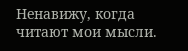Ненавижу, когда читают мои мысли.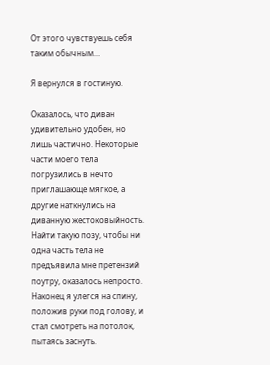От этого чувствуешь себя таким обычным…

Я вернулся в гостиную.

Оказалось, что диван удивительно удобен, но лишь частично. Некоторые части моего тела погрузились в нечто приглашающе мягкое, а другие наткнулись на диванную жестоковыйность. Найти такую позу, чтобы ни одна часть тела не предъявила мне претензий поутру, оказалось непросто. Наконец я улегся на спину, положив руки под голову, и стал смотреть на потолок, пытаясь заснуть.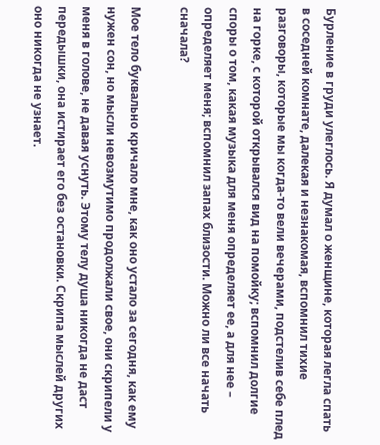Бурление в груди улеглось. Я думал о женщине, которая легла спать в соседней комнате, далекая и незнакомая, вспомнил тихие разговоры, которые мы когда-то вели вечерами, подстелив себе плед на горке, с которой открывался вид на помойку; вспомнил долгие споры о том, какая музыка для меня определяет ее, а для нее – определяет меня; вспомнил запах близости. Можно ли все начать сначала?

Мое тело буквально кричало мне, как оно устало за сегодня, как ему нужен сон, но мысли невозмутимо продолжали свое, они скрипели у меня в голове, не давая уснуть. Этому телу душа никогда не даст передышки, она истирает его без остановки. Скрипа мыслей других оно никогда не узнает.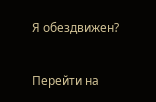Я обездвижен?

Перейти на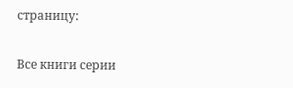страницу:

Все книги серии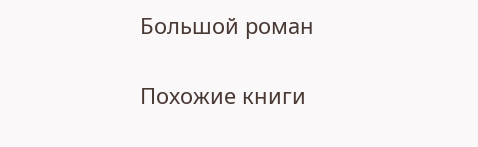Большой роман

Похожие книги